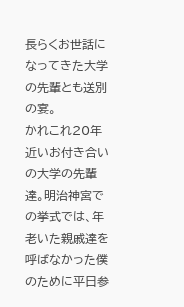長らくお世話になってきた大学の先輩とも送別の宴。
かれこれ20年近いお付き合いの大学の先輩達。明治神宮での挙式では、年老いた親戚達を呼ばなかった僕のために平日参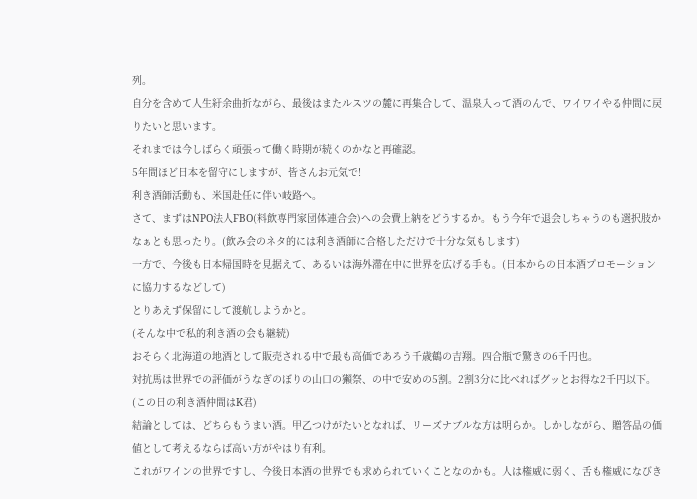列。
自分を含めて人生紆余曲折ながら、最後はまたルスツの麓に再集合して、温泉入って酒のんで、ワイワイやる仲間に戻りたいと思います。
それまでは今しばらく頑張って働く時期が続くのかなと再確認。
5年間ほど日本を留守にしますが、皆さんお元気で!
利き酒師活動も、米国赴任に伴い岐路へ。
さて、まずはNPO法人FBO(料飲専門家団体連合会)への会費上納をどうするか。もう今年で退会しちゃうのも選択肢かなぁとも思ったり。(飲み会のネタ的には利き酒師に合格しただけで十分な気もします)
一方で、今後も日本帰国時を見据えて、あるいは海外滞在中に世界を広げる手も。(日本からの日本酒プロモーションに協力するなどして)
とりあえず保留にして渡航しようかと。
(そんな中で私的利き酒の会も継続)
おそらく北海道の地酒として販売される中で最も高価であろう千歳鶴の吉翔。四合瓶で驚きの6千円也。
対抗馬は世界での評価がうなぎのぼりの山口の獺祭、の中で安めの5割。2割3分に比べればグッとお得な2千円以下。
(この日の利き酒仲間はK君)
結論としては、どちらもうまい酒。甲乙つけがたいとなれば、リーズナブルな方は明らか。しかしながら、贈答品の価値として考えるならば高い方がやはり有利。
これがワインの世界ですし、今後日本酒の世界でも求められていくことなのかも。人は権威に弱く、舌も権威になびき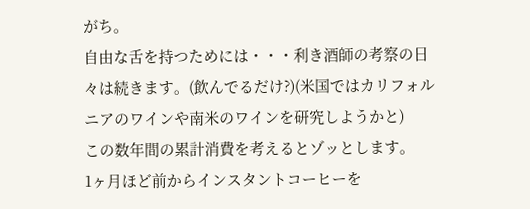がち。
自由な舌を持つためには・・・利き酒師の考察の日々は続きます。(飲んでるだけ?)(米国ではカリフォルニアのワインや南米のワインを研究しようかと)
この数年間の累計消費を考えるとゾッとします。
1ヶ月ほど前からインスタントコーヒーを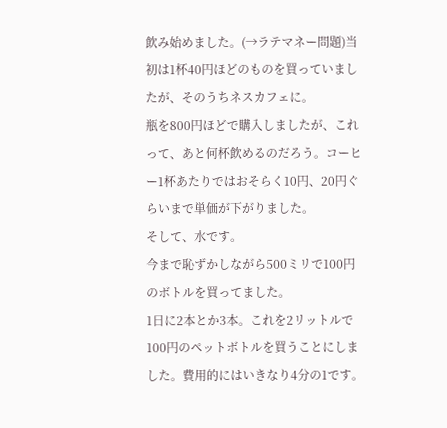飲み始めました。(→ラテマネー問題)当初は1杯40円ほどのものを買っていましたが、そのうちネスカフェに。
瓶を800円ほどで購入しましたが、これって、あと何杯飲めるのだろう。コーヒー1杯あたりではおそらく10円、20円ぐらいまで単価が下がりました。
そして、水です。
今まで恥ずかしながら500ミリで100円のボトルを買ってました。
1日に2本とか3本。これを2リットルで100円のペットボトルを買うことにしました。費用的にはいきなり4分の1です。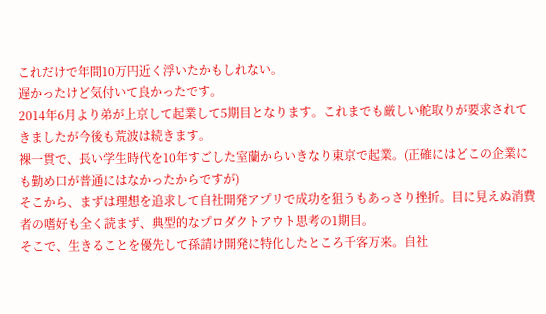これだけで年間10万円近く浮いたかもしれない。
遅かったけど気付いて良かったです。
2014年6月より弟が上京して起業して5期目となります。これまでも厳しい舵取りが要求されてきましたが今後も荒波は続きます。
裸一貫で、長い学生時代を10年すごした室蘭からいきなり東京で起業。(正確にはどこの企業にも勤め口が普通にはなかったからですが)
そこから、まずは理想を追求して自社開発アプリで成功を狙うもあっさり挫折。目に見えぬ消費者の嗜好も全く読まず、典型的なプロダクトアウト思考の1期目。
そこで、生きることを優先して孫請け開発に特化したところ千客万来。自社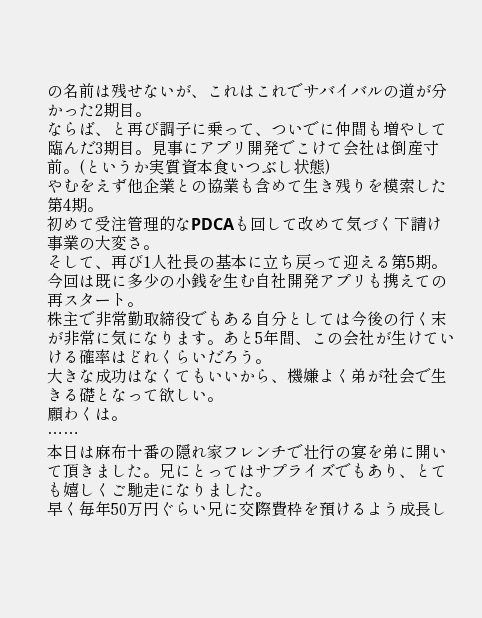の名前は残せないが、これはこれでサバイバルの道が分かった2期目。
ならば、と再び調子に乗って、ついでに仲間も増やして臨んだ3期目。見事にアプリ開発でこけて会社は倒産寸前。(というか実質資本食いつぶし状態)
やむをえず他企業との協業も含めて生き残りを模索した第4期。
初めて受注管理的なPDCAも回して改めて気づく下請け事業の大変さ。
そして、再び1人社長の基本に立ち戻って迎える第5期。今回は既に多少の小銭を生む自社開発アプリも携えての再スタート。
株主で非常勤取締役でもある自分としては今後の行く末が非常に気になります。あと5年間、この会社が生けていける確率はどれくらいだろう。
大きな成功はなくてもいいから、機嫌よく弟が社会で生きる礎となって欲しい。
願わくは。
……
本日は麻布十番の隠れ家フレンチで壮行の宴を弟に開いて頂きました。兄にとってはサプライズでもあり、とても嬉しくご馳走になりました。
早く毎年50万円ぐらい兄に交際費枠を預けるよう成長し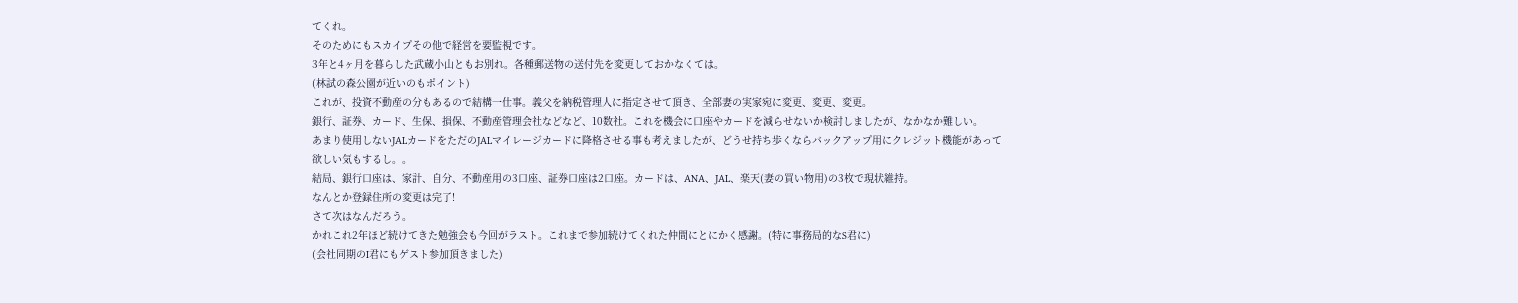てくれ。
そのためにもスカイプその他で経営を要監視です。
3年と4ヶ月を暮らした武蔵小山ともお別れ。各種郵送物の送付先を変更しておかなくては。
(林試の森公園が近いのもポイント)
これが、投資不動産の分もあるので結構一仕事。義父を納税管理人に指定させて頂き、全部妻の実家宛に変更、変更、変更。
銀行、証券、カード、生保、損保、不動産管理会社などなど、10数社。これを機会に口座やカードを減らせないか検討しましたが、なかなか難しい。
あまり使用しないJALカードをただのJALマイレージカードに降格させる事も考えましたが、どうせ持ち歩くならバックアップ用にクレジット機能があって欲しい気もするし。。
結局、銀行口座は、家計、自分、不動産用の3口座、証券口座は2口座。カードは、ANA、JAL、楽天(妻の買い物用)の3枚で現状維持。
なんとか登録住所の変更は完了!
さて次はなんだろう。
かれこれ2年ほど続けてきた勉強会も今回がラスト。これまで参加続けてくれた仲間にとにかく感謝。(特に事務局的なS君に)
(会社同期のI君にもゲスト参加頂きました)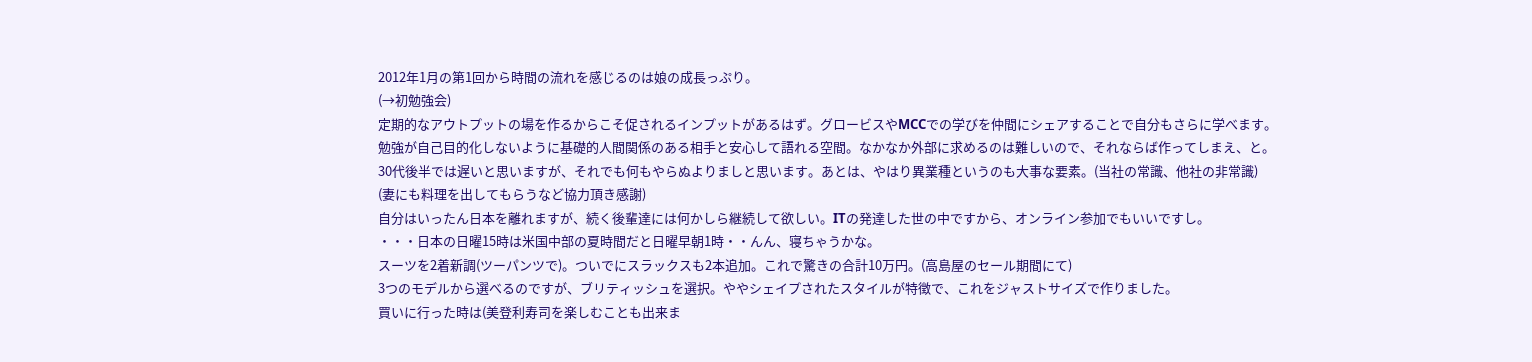2012年1月の第1回から時間の流れを感じるのは娘の成長っぷり。
(→初勉強会)
定期的なアウトプットの場を作るからこそ促されるインプットがあるはず。グロービスやMCCでの学びを仲間にシェアすることで自分もさらに学べます。
勉強が自己目的化しないように基礎的人間関係のある相手と安心して語れる空間。なかなか外部に求めるのは難しいので、それならば作ってしまえ、と。
30代後半では遅いと思いますが、それでも何もやらぬよりましと思います。あとは、やはり異業種というのも大事な要素。(当社の常識、他社の非常識)
(妻にも料理を出してもらうなど協力頂き感謝)
自分はいったん日本を離れますが、続く後輩達には何かしら継続して欲しい。ITの発達した世の中ですから、オンライン参加でもいいですし。
・・・日本の日曜15時は米国中部の夏時間だと日曜早朝1時・・んん、寝ちゃうかな。
スーツを2着新調(ツーパンツで)。ついでにスラックスも2本追加。これで驚きの合計10万円。(高島屋のセール期間にて)
3つのモデルから選べるのですが、ブリティッシュを選択。ややシェイプされたスタイルが特徴で、これをジャストサイズで作りました。
買いに行った時は(美登利寿司を楽しむことも出来ま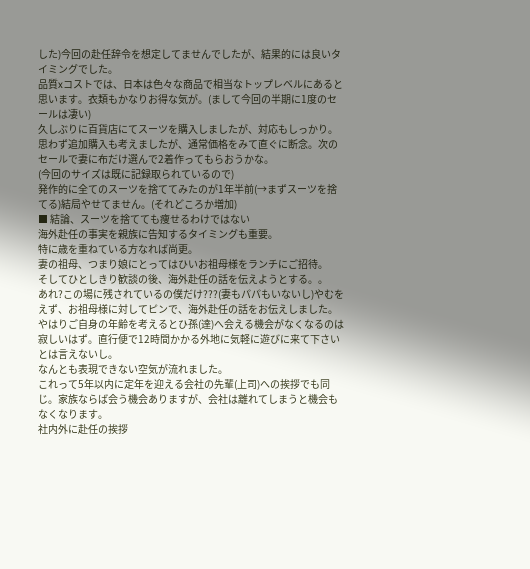した)今回の赴任辞令を想定してませんでしたが、結果的には良いタイミングでした。
品質xコストでは、日本は色々な商品で相当なトップレベルにあると思います。衣類もかなりお得な気が。(まして今回の半期に1度のセールは凄い)
久しぶりに百貨店にてスーツを購入しましたが、対応もしっかり。思わず追加購入も考えましたが、通常価格をみて直ぐに断念。次のセールで妻に布だけ選んで2着作ってもらおうかな。
(今回のサイズは既に記録取られているので)
発作的に全てのスーツを捨ててみたのが1年半前(→まずスーツを捨てる)結局やせてません。(それどころか増加)
■ 結論、スーツを捨てても痩せるわけではない
海外赴任の事実を親族に告知するタイミングも重要。
特に歳を重ねている方なれば尚更。
妻の祖母、つまり娘にとってはひいお祖母様をランチにご招待。
そしてひとしきり歓談の後、海外赴任の話を伝えようとする。。
あれ?この場に残されているの僕だけ???(妻もパパもいないし)やむをえず、お祖母様に対してピンで、海外赴任の話をお伝えしました。
やはりご自身の年齢を考えるとひ孫(達)へ会える機会がなくなるのは寂しいはず。直行便で12時間かかる外地に気軽に遊びに来て下さいとは言えないし。
なんとも表現できない空気が流れました。
これって5年以内に定年を迎える会社の先輩(上司)への挨拶でも同じ。家族ならば会う機会ありますが、会社は離れてしまうと機会もなくなります。
社内外に赴任の挨拶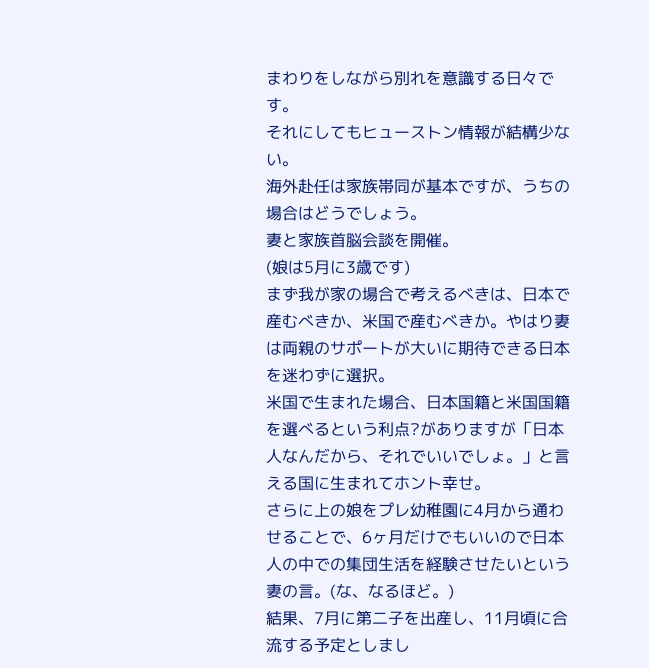まわりをしながら別れを意識する日々です。
それにしてもヒューストン情報が結構少ない。
海外赴任は家族帯同が基本ですが、うちの場合はどうでしょう。
妻と家族首脳会談を開催。
(娘は5月に3歳です)
まず我が家の場合で考えるべきは、日本で産むべきか、米国で産むべきか。やはり妻は両親のサポートが大いに期待できる日本を迷わずに選択。
米国で生まれた場合、日本国籍と米国国籍を選べるという利点?がありますが「日本人なんだから、それでいいでしょ。」と言える国に生まれてホント幸せ。
さらに上の娘をプレ幼稚園に4月から通わせることで、6ヶ月だけでもいいので日本人の中での集団生活を経験させたいという妻の言。(な、なるほど。)
結果、7月に第二子を出産し、11月頃に合流する予定としまし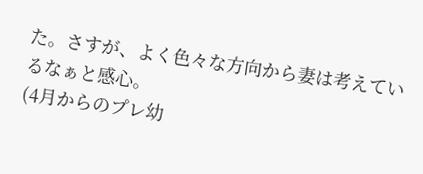た。さすが、よく色々な方向から妻は考えているなぁと感心。
(4月からのプレ幼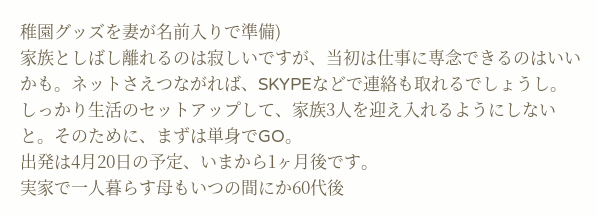稚園グッズを妻が名前入りで準備)
家族としばし離れるのは寂しいですが、当初は仕事に専念できるのはいいかも。ネットさえつながれば、SKYPEなどで連絡も取れるでしょうし。
しっかり生活のセットアップして、家族3人を迎え入れるようにしないと。そのために、まずは単身でGO。
出発は4月20日の予定、いまから1ヶ月後です。
実家で一人暮らす母もいつの間にか60代後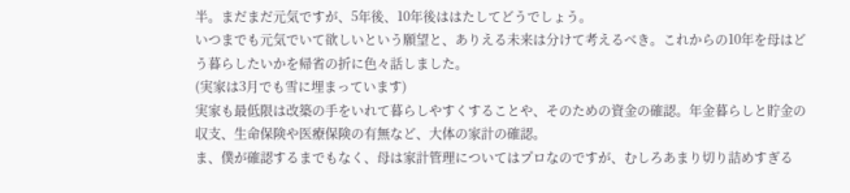半。まだまだ元気ですが、5年後、10年後ははたしてどうでしょう。
いつまでも元気でいて欲しいという願望と、ありえる未来は分けて考えるべき。これからの10年を母はどう暮らしたいかを帰省の折に色々話しました。
(実家は3月でも雪に埋まっています)
実家も最低限は改築の手をいれて暮らしやすくすることや、そのための資金の確認。年金暮らしと貯金の収支、生命保険や医療保険の有無など、大体の家計の確認。
ま、僕が確認するまでもなく、母は家計管理についてはプロなのですが、むしろあまり切り詰めすぎる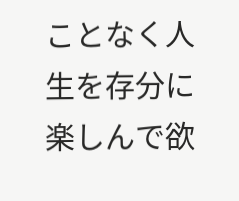ことなく人生を存分に楽しんで欲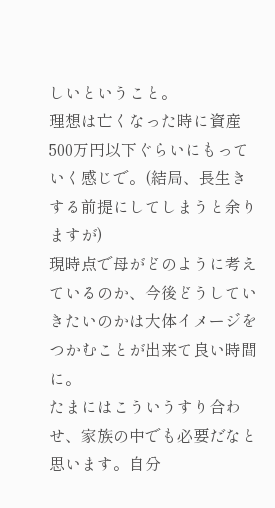しいということ。
理想は亡くなった時に資産500万円以下ぐらいにもっていく感じで。(結局、長生きする前提にしてしまうと余りますが)
現時点で母がどのように考えているのか、今後どうしていきたいのかは大体イメージをつかむことが出来て良い時間に。
たまにはこういうすり合わせ、家族の中でも必要だなと思います。自分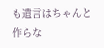も遺言はちゃんと作らな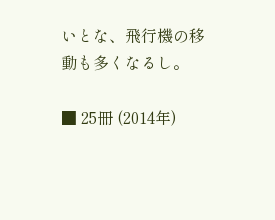いとな、飛行機の移動も多くなるし。

■ 25冊 (2014年)